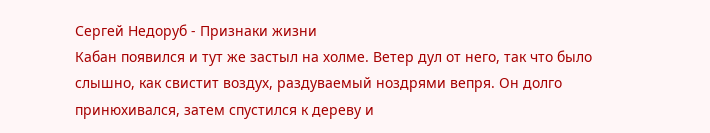Сергей Недоруб - Признаки жизни
Кабан появился и тут же застыл на холме. Ветер дул от него, так что было слышно, как свистит воздух, раздуваемый ноздрями вепря. Он долго принюхивался, затем спустился к дереву и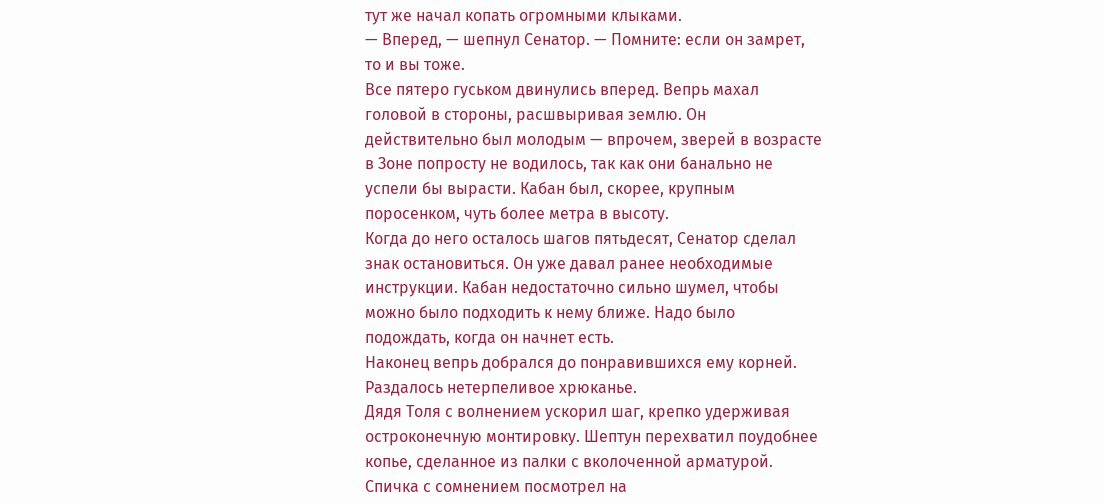тут же начал копать огромными клыками.
— Вперед, — шепнул Сенатор. — Помните: если он замрет, то и вы тоже.
Все пятеро гуськом двинулись вперед. Вепрь махал головой в стороны, расшвыривая землю. Он действительно был молодым — впрочем, зверей в возрасте в Зоне попросту не водилось, так как они банально не успели бы вырасти. Кабан был, скорее, крупным поросенком, чуть более метра в высоту.
Когда до него осталось шагов пятьдесят, Сенатор сделал знак остановиться. Он уже давал ранее необходимые инструкции. Кабан недостаточно сильно шумел, чтобы можно было подходить к нему ближе. Надо было подождать, когда он начнет есть.
Наконец вепрь добрался до понравившихся ему корней. Раздалось нетерпеливое хрюканье.
Дядя Толя с волнением ускорил шаг, крепко удерживая остроконечную монтировку. Шептун перехватил поудобнее копье, сделанное из палки с вколоченной арматурой. Спичка с сомнением посмотрел на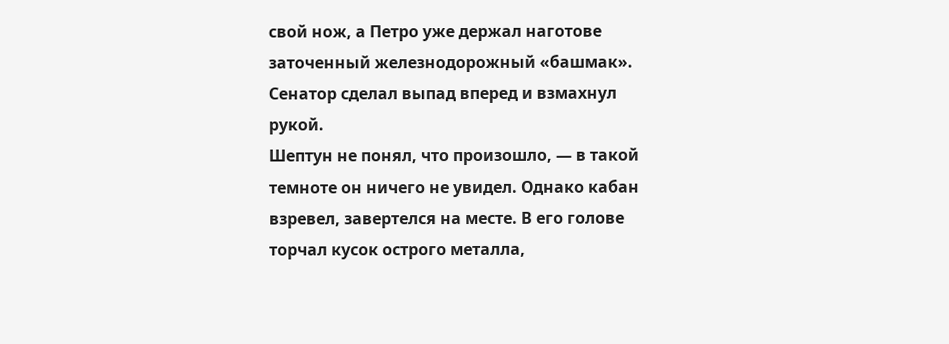свой нож, а Петро уже держал наготове заточенный железнодорожный «башмак».
Сенатор сделал выпад вперед и взмахнул рукой.
Шептун не понял, что произошло, — в такой темноте он ничего не увидел. Однако кабан взревел, завертелся на месте. В его голове торчал кусок острого металла,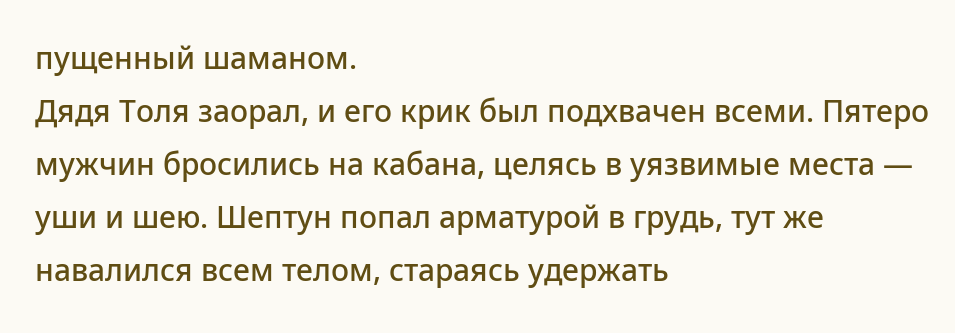пущенный шаманом.
Дядя Толя заорал, и его крик был подхвачен всеми. Пятеро мужчин бросились на кабана, целясь в уязвимые места — уши и шею. Шептун попал арматурой в грудь, тут же навалился всем телом, стараясь удержать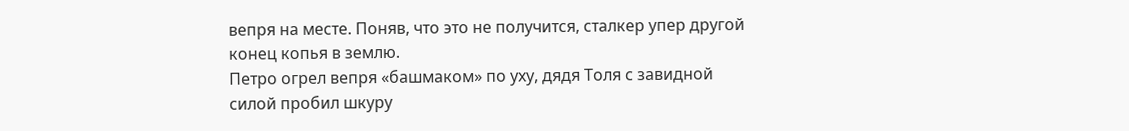вепря на месте. Поняв, что это не получится, сталкер упер другой конец копья в землю.
Петро огрел вепря «башмаком» по уху, дядя Толя с завидной силой пробил шкуру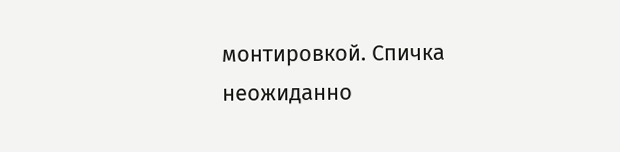монтировкой. Спичка неожиданно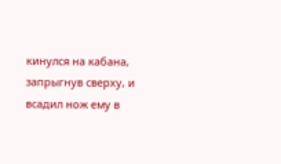кинулся на кабана, запрыгнув сверху, и всадил нож ему в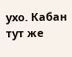ухо. Кабан тут же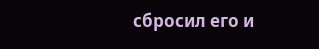сбросил его и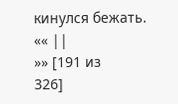кинулся бежать.
«« ||
»» [191 из
326]